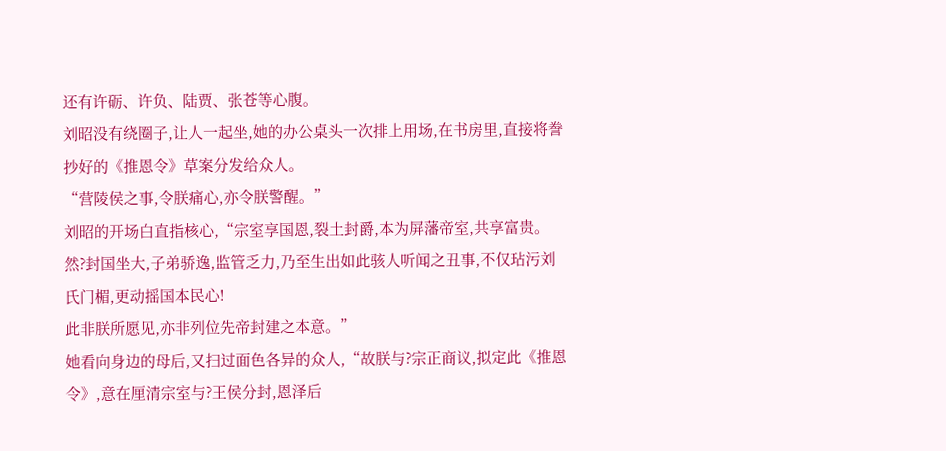还有许砺、许负、陆贾、张苍等心腹。
刘昭没有绕圈子,让人一起坐,她的办公桌头一次排上用场,在书房里,直接将誊抄好的《推恩令》草案分发给众人。
“营陵侯之事,令朕痛心,亦令朕警醒。”
刘昭的开场白直指核心,“宗室享国恩,裂土封爵,本为屏藩帝室,共享富贵。
然?封国坐大,子弟骄逸,监管乏力,乃至生出如此骇人听闻之丑事,不仅玷污刘氏门楣,更动摇国本民心!
此非朕所愿见,亦非列位先帝封建之本意。”
她看向身边的母后,又扫过面色各异的众人,“故朕与?宗正商议,拟定此《推恩令》,意在厘清宗室与?王侯分封,恩泽后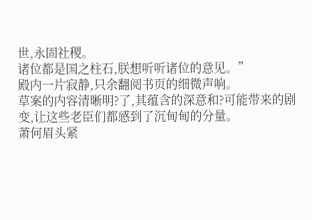世,永固社稷。
诸位都是国之柱石,朕想听听诸位的意见。”
殿内一片寂静,只余翻阅书页的细微声响。
草案的内容清晰明?了,其蕴含的深意和?可能带来的剧变,让这些老臣们都感到了沉甸甸的分量。
萧何眉头紧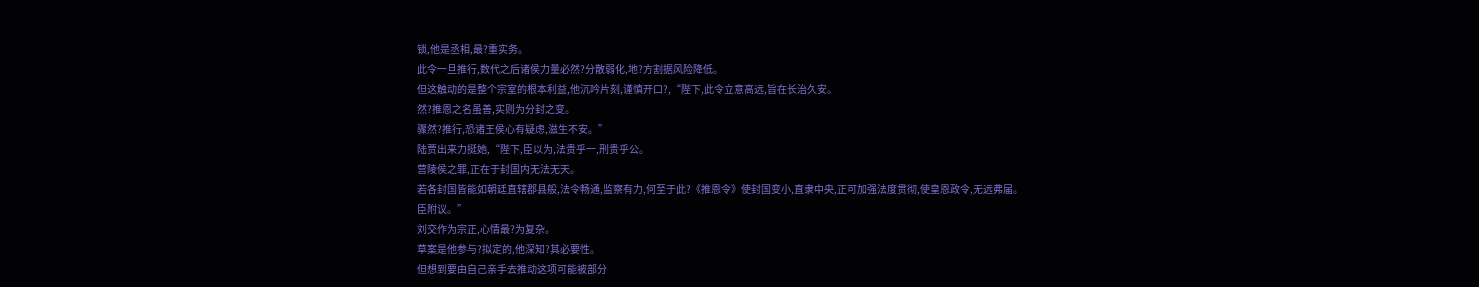锁,他是丞相,最?重实务。
此令一旦推行,数代之后诸侯力量必然?分散弱化,地?方割据风险降低。
但这触动的是整个宗室的根本利益,他沉吟片刻,谨慎开口?,“陛下,此令立意高远,旨在长治久安。
然?推恩之名虽善,实则为分封之变。
骤然?推行,恐诸王侯心有疑虑,滋生不安。”
陆贾出来力挺她,“陛下,臣以为,法贵乎一,刑贵乎公。
营陵侯之罪,正在于封国内无法无天。
若各封国皆能如朝廷直辖郡县般,法令畅通,监察有力,何至于此?《推恩令》使封国变小,直隶中央,正可加强法度贯彻,使皇恩政令,无远弗届。
臣附议。”
刘交作为宗正,心情最?为复杂。
草案是他参与?拟定的,他深知?其必要性。
但想到要由自己亲手去推动这项可能被部分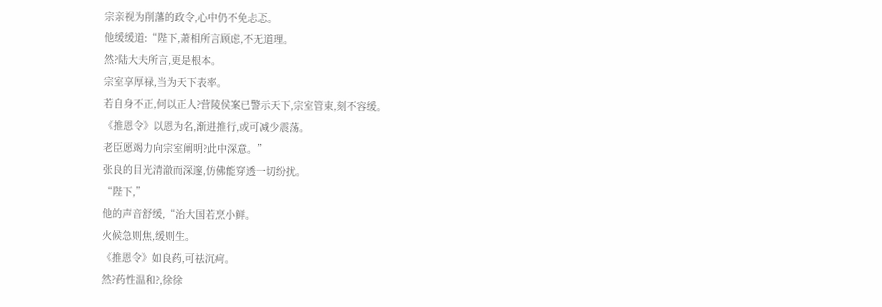宗亲视为削藩的政令,心中仍不免忐忑。
他缓缓道:“陛下,萧相所言顾虑,不无道理。
然?陆大夫所言,更是根本。
宗室享厚禄,当为天下表率。
若自身不正,何以正人?营陵侯案已警示天下,宗室管束,刻不容缓。
《推恩令》以恩为名,渐进推行,或可减少震荡。
老臣愿竭力向宗室阐明?此中深意。”
张良的目光清澈而深邃,仿佛能穿透一切纷扰。
“陛下,”
他的声音舒缓,“治大国若烹小鲜。
火候急则焦,缓则生。
《推恩令》如良药,可祛沉疴。
然?药性温和?,徐徐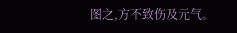图之,方不致伤及元气。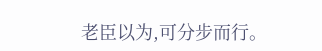老臣以为,可分步而行。